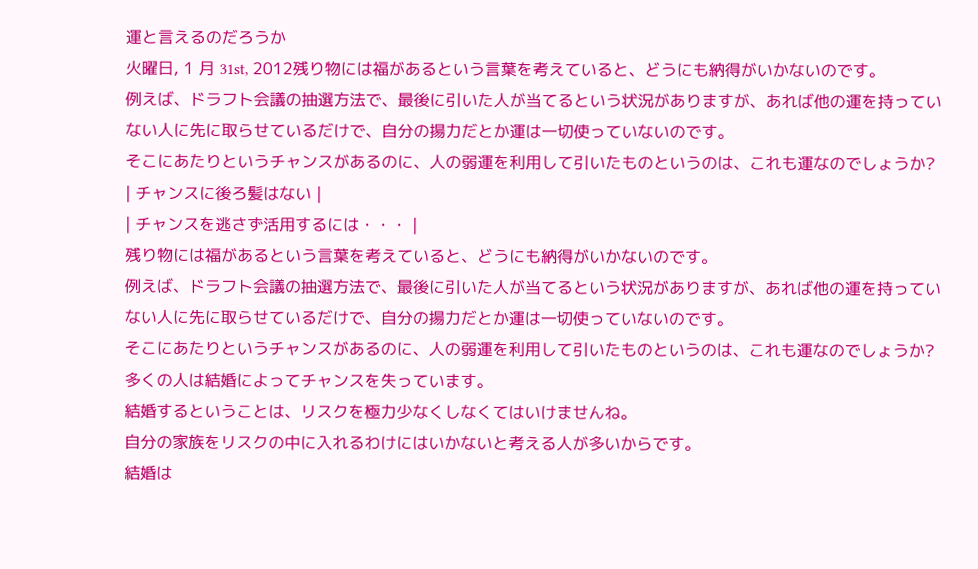運と言えるのだろうか
火曜日, 1 月 31st, 2012残り物には福があるという言葉を考えていると、どうにも納得がいかないのです。
例えば、ドラフト会議の抽選方法で、最後に引いた人が当てるという状況がありますが、あれば他の運を持っていない人に先に取らせているだけで、自分の揚力だとか運は一切使っていないのです。
そこにあたりというチャンスがあるのに、人の弱運を利用して引いたものというのは、これも運なのでしょうか?
| チャンスに後ろ髪はない |
| チャンスを逃さず活用するには・・・ |
残り物には福があるという言葉を考えていると、どうにも納得がいかないのです。
例えば、ドラフト会議の抽選方法で、最後に引いた人が当てるという状況がありますが、あれば他の運を持っていない人に先に取らせているだけで、自分の揚力だとか運は一切使っていないのです。
そこにあたりというチャンスがあるのに、人の弱運を利用して引いたものというのは、これも運なのでしょうか?
多くの人は結婚によってチャンスを失っています。
結婚するということは、リスクを極力少なくしなくてはいけませんね。
自分の家族をリスクの中に入れるわけにはいかないと考える人が多いからです。
結婚は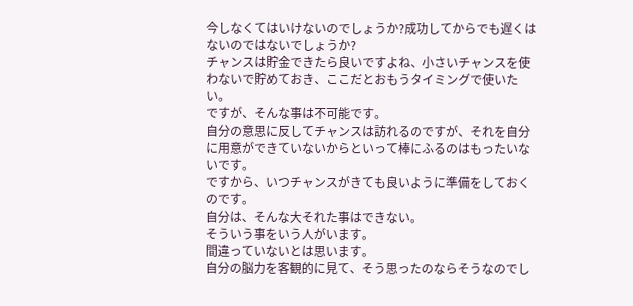今しなくてはいけないのでしょうか?成功してからでも遅くはないのではないでしょうか?
チャンスは貯金できたら良いですよね、小さいチャンスを使わないで貯めておき、ここだとおもうタイミングで使いたい。
ですが、そんな事は不可能です。
自分の意思に反してチャンスは訪れるのですが、それを自分に用意ができていないからといって棒にふるのはもったいないです。
ですから、いつチャンスがきても良いように準備をしておくのです。
自分は、そんな大それた事はできない。
そういう事をいう人がいます。
間違っていないとは思います。
自分の脳力を客観的に見て、そう思ったのならそうなのでし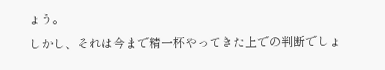ょう。
しかし、それは今まで精一杯やってきた上での判断でしょ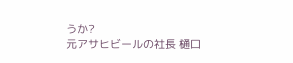うか?
元アサヒビールの社長 樋口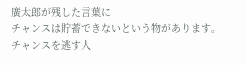廣太郎が残した言葉に
チャンスは貯蓄できないという物があります。
チャンスを逃す人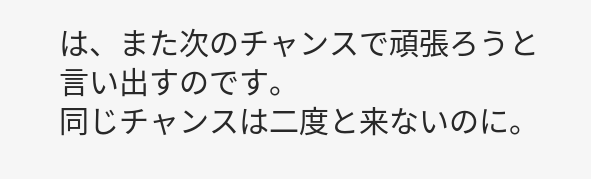は、また次のチャンスで頑張ろうと言い出すのです。
同じチャンスは二度と来ないのに。